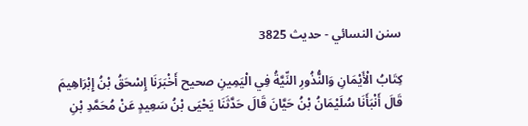سنن النسائي - حدیث 3825

كِتَابُ الْأَيْمَانِ وَالنُّذُورِ النِّيَّةُ فِي الْيَمِينِ صحيح أَخْبَرَنَا إِسْحَقُ بْنُ إِبْرَاهِيمَ قَالَ أَنْبَأَنَا سُلَيْمَانُ بْنُ حَيَّانَ قَالَ حَدَّثَنَا يَحْيَى بْنُ سَعِيدٍ عَنْ مُحَمَّدِ بْنِ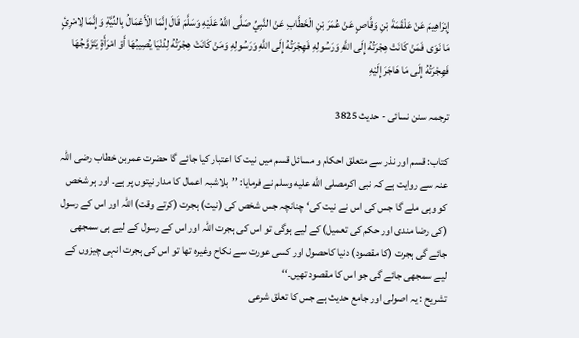إِبْرَاهِيمَ عَنْ عَلْقَمَةَ بْنِ وَقَّاصٍ عَنْ عُمَرَ بْنِ الْخَطَّابِ عَنْ النَّبِيِّ صَلَّى اللَّهُ عَلَيْهِ وَسَلَّمَ قَالَ إِنَّمَا الْأَعْمَالُ بِالنِّيَّةِ وَإِنَّمَا لِامْرِئٍ مَا نَوَى فَمَنْ كَانَتْ هِجْرَتُهُ إِلَى اللَّهِ وَرَسُولِهِ فَهِجْرَتُهُ إِلَى اللَّهِ وَرَسُولِهِ وَمَنْ كَانَتْ هِجْرَتُهُ لِدُنْيَا يُصِيبُهَا أَوْ امْرَأَةٍ يَتَزَوَّجُهَا فَهِجْرَتُهُ إِلَى مَا هَاجَرَ إِلَيْهِ

ترجمہ سنن نسائی - حدیث 3825

کتاب: قسم اور نذر سے متعلق احکام و مسائل قسم میں نیت کا اعتبار کیا جائے گا حضرت عمربن خطاب رضی اللہ عنہ سے روایت ہے کہ نبی اکرمصلى الله عليه وسلم نے فرمایا: ’’بلاشبہ اعمال کا مدار نیتوں پر ہے۔ اور ہر شخص کو وہی ملے گا جس کی اس نے نیت کی‘ چنانچہ جس شخص کی (نیت) ہجرت (کرتے وقت) اللہ اور اس کے رسول (کی رضا مندی اور حکم کی تعمیل) کے لیے ہوگی تو اس کی ہجرت اللہ اور اس کے رسول کے لیے ہی سمجھی جائے گی ہجرت (کا مقصود) دنیا کاحصول اور کسی عورت سے نکاح وغیرہ تھا تو اس کی ہجرت انہی چیزوں کے لیے سمجھی جائے گی جو اس کا مقصود تھیں۔‘‘
تشریح : یہ اصولی اور جامع حدیث ہے جس کا تعلق شرعی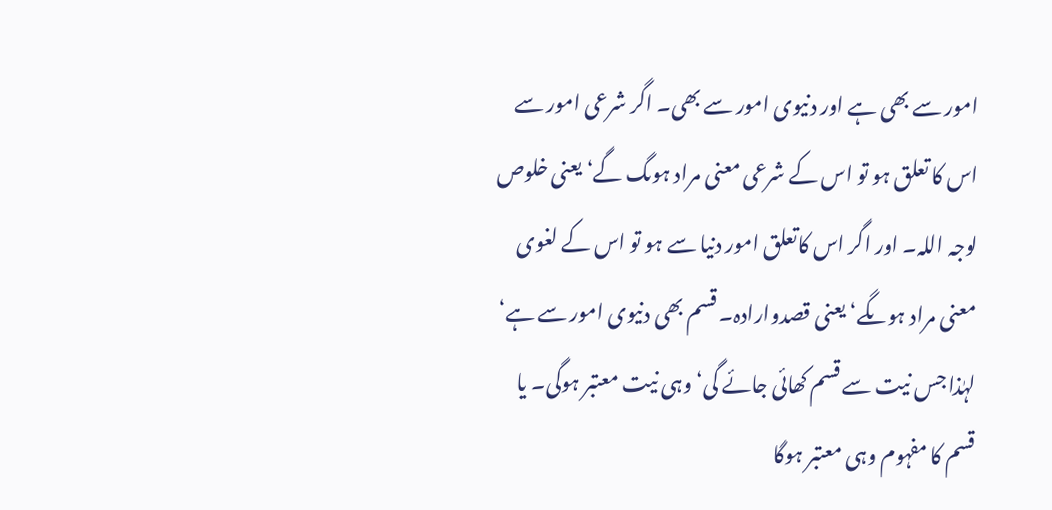امور سے بھی ہے اور دنیوی امور سے بھی۔ اگر شرعی امور سے اس کا تعلق ہو تو اس کے شرعی معنی مراد ہوںگ گے‘ یعنی خلوص لوجہ اللہ۔ اور اگر اس کاتعلق امور دنیا سے ہو تو اس کے لغوی معنی مراد ہوںگے‘ یعنی قصدوارادہ۔ قسم بھی دنیوی امور سے ہے‘ لہٰذا جس نیت سے قسم کھائی جائے گی‘ وہی نیت معتبر ہوگی۔ یا قسم کا مفہوم وہی معتبر ہوگا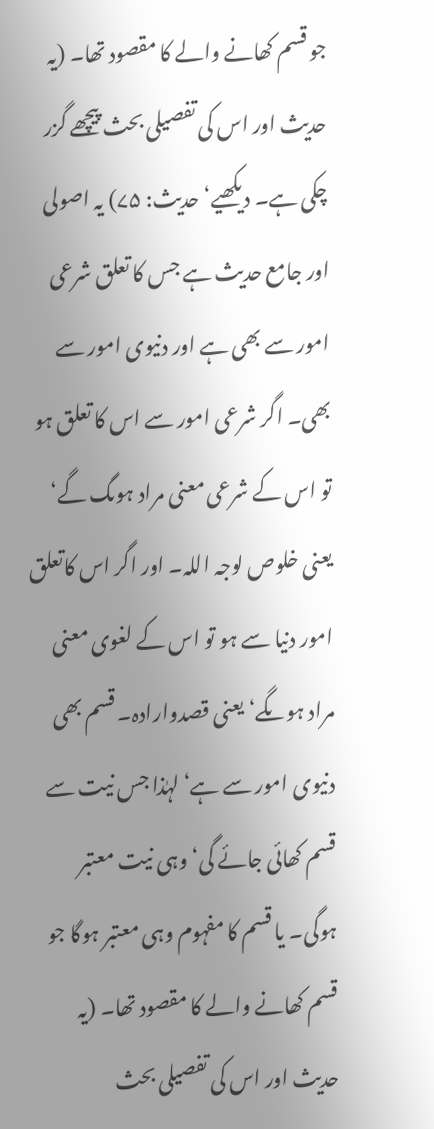جو قسم کھانے والے کا مقصود تھا۔ (یہ حدیث اور اس کی تفصیلی بحث پیچھے گزر چکی ہے۔ دیکھیے‘ حدیث: ۷۵) یہ اصولی اور جامع حدیث ہے جس کا تعلق شرعی امور سے بھی ہے اور دنیوی امور سے بھی۔ اگر شرعی امور سے اس کا تعلق ہو تو اس کے شرعی معنی مراد ہوںگ گے‘ یعنی خلوص لوجہ اللہ۔ اور اگر اس کاتعلق امور دنیا سے ہو تو اس کے لغوی معنی مراد ہوںگے‘ یعنی قصدوارادہ۔ قسم بھی دنیوی امور سے ہے‘ لہٰذا جس نیت سے قسم کھائی جائے گی‘ وہی نیت معتبر ہوگی۔ یا قسم کا مفہوم وہی معتبر ہوگا جو قسم کھانے والے کا مقصود تھا۔ (یہ حدیث اور اس کی تفصیلی بحث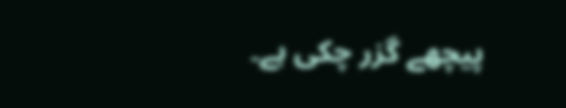پیچھے گزر چکی ہے۔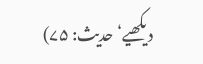دیکھیے‘ حدیث: ۷۵)